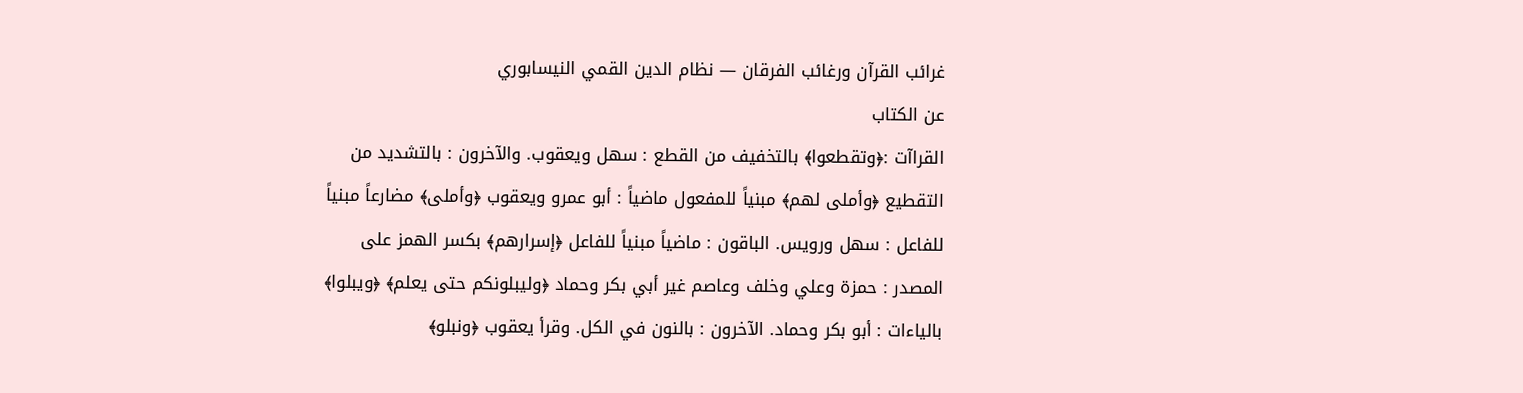غرائب القرآن ورغائب الفرقان — نظام الدين القمي النيسابوري
عن الكتاب
القراآت :﴿وتقطعوا﴾ بالتخفيف من القطع : سهل ويعقوب. والآخرون : بالتشديد من التقطيع ﴿وأملى لهم﴾ مبنياً للمفعول ماضياً : أبو عمرو ويعقوب ﴿وأملى﴾ مضارعاً مبنياً للفاعل : سهل ورويس. الباقون : ماضياً مبنياً للفاعل ﴿إسرارهم﴾ بكسر الهمز على المصدر : حمزة وعلي وخلف وعاصم غير أبي بكر وحماد ﴿وليبلونكم حتى يعلم﴾ ﴿ويبلوا﴾ بالياءات : أبو بكر وحماد. الآخرون : بالنون في الكل. وقرأ يعقوب ﴿ونبلو﴾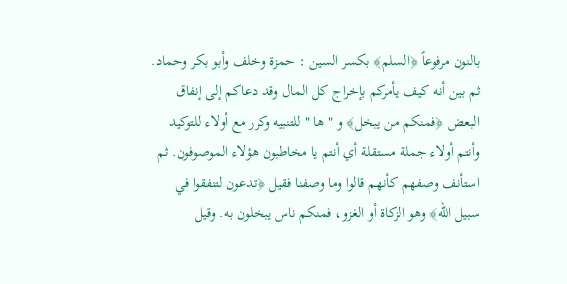بالنون مرفوعاً ﴿السلم﴾ بكسر السين : حمزة وخلف وأبو بكر وحماد.
ثم بين أنه كيف يأمركم بإخراج كل المال وقد دعاكم إلى إنفاق البعض ﴿فمنكم من يبخل﴾ و " ها " للتنبيه وكرر مع أولاء للتوكيد وأنتم أولاء جملة مستقلة أي أنتم يا مخاطبون هؤلاء الموصوفون. ثم استأنف وصفهم كأنهم قالوا وما وصفنا فقيل ﴿تدعون لتنفقوا في سبيل الله﴾ وهو الزكاة أو الغزو، فمنكم ناس يبخلون به. وقيل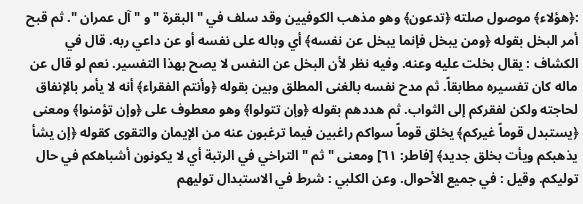:﴿هؤلاء﴾ موصول صلته ﴿تدعون﴾ وهو مذهب الكوفيين وقد سلف في " البقرة " و " آل عمران ". ثم قبح أمر البخل بقوله ﴿ومن يبخل فإنما يبخل عن نفسه﴾ أي وباله على نفسه أو عن داعي ربه. قال في الكشاف : يقال بخلت عليه وعنه. وفيه نظر لأن البخل عن النفس لا يصح بهذا التفسير. نعم لو قال عن ماله كان تفسيره مطابقاً. ثم مدح نفسه بالغنى المطلق وبين بقوله ﴿وأنتم الفقراء﴾ أنه لا يأمر بالإنفاق لحاجته ولكن لفقركم إلى الثواب. ثم هددهم بقوله ﴿وإن تتولوا﴾ وهو معطوف على ﴿وإن تؤمنوا﴾ ومعنى ﴿يستبدل قوماً غيركم﴾ يخلق قوماً سواكم راغبين فيما ترغبون عنه من الإيمان والتقوى كقوله ﴿إن يشأ يذهبكم ويأت بخلق جديد﴾ [فاطر: ٦١] ومعنى " ثم " التراخي في الرتبة أي لا يكونون أشباهكم في حال توليكم. وقيل : في جميع الأحوال. وعن الكلبي : شرط في الاستبدال توليهم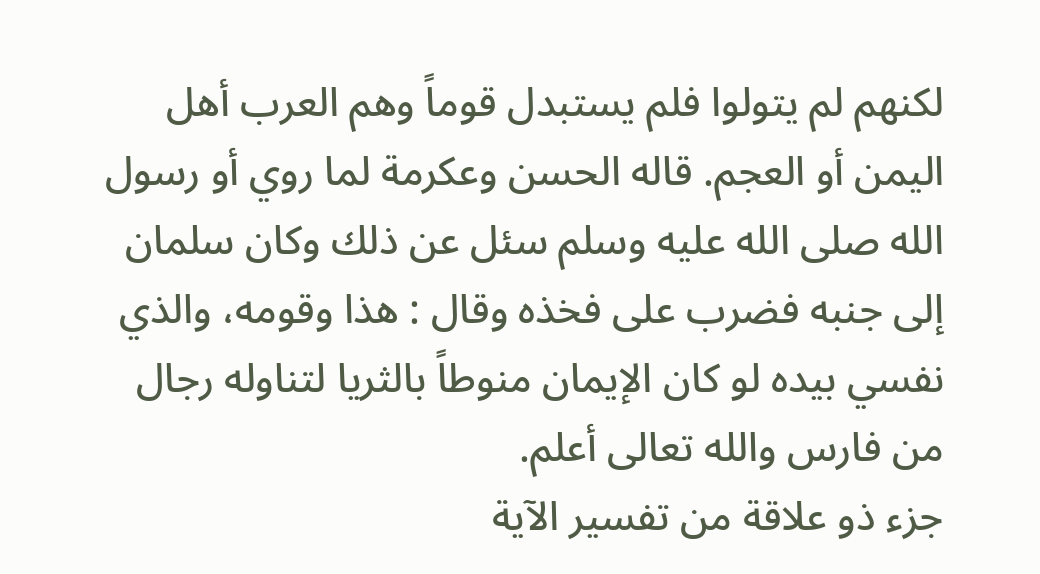لكنهم لم يتولوا فلم يستبدل قوماً وهم العرب أهل اليمن أو العجم. قاله الحسن وعكرمة لما روي أو رسول الله صلى الله عليه وسلم سئل عن ذلك وكان سلمان إلى جنبه فضرب على فخذه وقال : هذا وقومه، والذي نفسي بيده لو كان الإيمان منوطاً بالثريا لتناوله رجال من فارس والله تعالى أعلم.
جزء ذو علاقة من تفسير الآية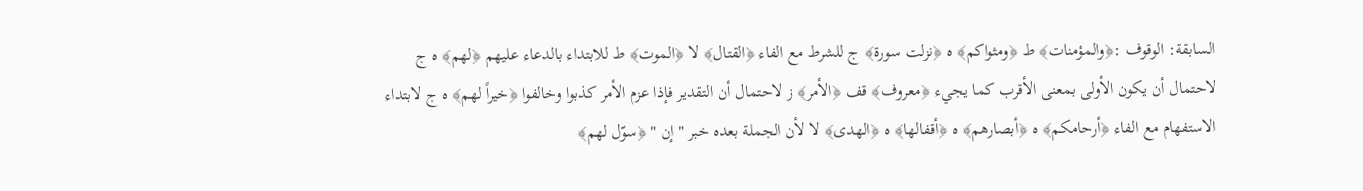السابقة: الوقوف :﴿والمؤمنات﴾ ط ﴿ومثواكم﴾ ه ﴿نزلت سورة﴾ ج للشرط مع الفاء ﴿القتال﴾ لا ﴿الموت﴾ ط للابتداء بالدعاء عليهم ﴿لهم﴾ ه ج لاحتمال أن يكون الأولى بمعنى الأقرب كما يجيء ﴿معروف﴾ قف ﴿الأمر﴾ ز لاحتمال أن التقدير فإذا عزم الأمر كذبوا وخالفوا ﴿خيراً لهم﴾ ه ج لابتداء الاستفهام مع الفاء ﴿أرحامكم﴾ ه ﴿أبصارهم﴾ ه ﴿أقفالها﴾ ه ﴿الهدى﴾ لا لأن الجملة بعده خبر " إن " ﴿سوّل لهم﴾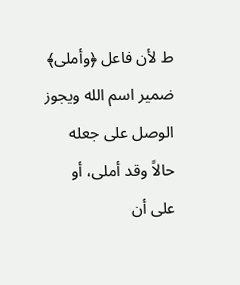ط لأن فاعل ﴿وأملى﴾ ضمير اسم الله ويجوز الوصل على جعله حالاً وقد أملى، أو على أن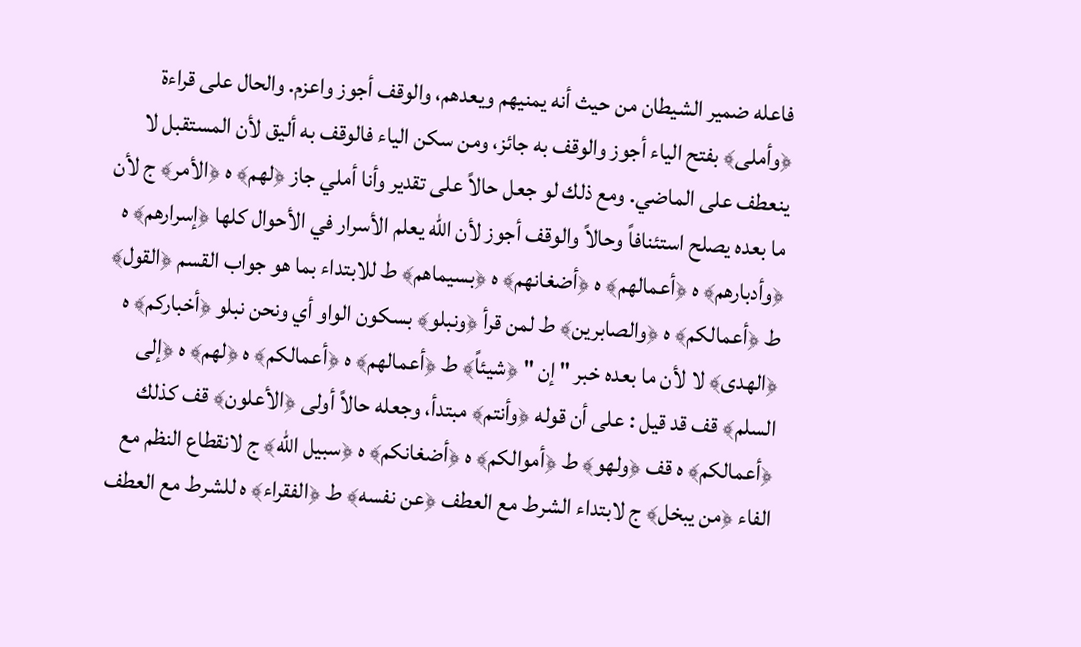فاعله ضمير الشيطان من حيث أنه يمنيهم ويعدهم، والوقف أجوز واعزم. والحال على قراءة ﴿وأملى﴾ بفتح الياء أجوز والوقف به جائز، ومن سكن الياء فالوقف به أليق لأن المستقبل لا ينعطف على الماضي. ومع ذلك لو جعل حالاً على تقدير وأنا أملي جاز ﴿لهم﴾ ه ﴿الأمر﴾ ج لأن ما بعده يصلح استئنافاً وحالاً والوقف أجوز لأن الله يعلم الأسرار في الأحوال كلها ﴿إسرارهم﴾ ه ﴿وأدبارهم﴾ ه ﴿أعمالهم﴾ ه ﴿أضغانهم﴾ ه ﴿بسيماهم﴾ ط للابتداء بما هو جواب القسم ﴿القول﴾ ط ﴿أعمالكم﴾ ه ﴿والصابرين﴾ ط لمن قرأ ﴿ونبلو﴾ بسكون الواو أي ونحن نبلو ﴿أخباركم﴾ ه ﴿الهدى﴾ لا لأن ما بعده خبر " إن " ﴿شيئاً﴾ ط ﴿أعمالهم﴾ ه ﴿أعمالكم﴾ ه ﴿لهم﴾ ه ﴿إلى السلم﴾ قف قد قيل : على أن قوله ﴿وأنتم﴾ مبتدأ، وجعله حالاً أولى ﴿الأعلون﴾ قف كذلك ﴿أعمالكم﴾ ه قف ﴿ولهو﴾ ط ﴿أموالكم﴾ ه ﴿أضغانكم﴾ ه ﴿سبيل الله﴾ ج لانقطاع النظم مع الفاء ﴿من يبخل﴾ ج لابتداء الشرط مع العطف ﴿عن نفسه﴾ ط ﴿الفقراء﴾ ه للشرط مع العطف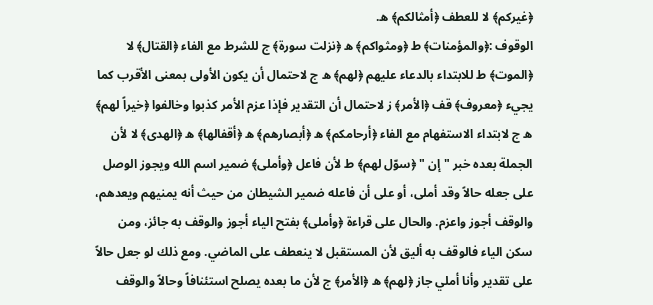﴿غيركم﴾ لا للعطف ﴿أمثالكم﴾ ه.
الوقوف :﴿والمؤمنات﴾ ط ﴿ومثواكم﴾ ه ﴿نزلت سورة﴾ ج للشرط مع الفاء ﴿القتال﴾ لا ﴿الموت﴾ ط للابتداء بالدعاء عليهم ﴿لهم﴾ ه ج لاحتمال أن يكون الأولى بمعنى الأقرب كما يجيء ﴿معروف﴾ قف ﴿الأمر﴾ ز لاحتمال أن التقدير فإذا عزم الأمر كذبوا وخالفوا ﴿خيراً لهم﴾ ه ج لابتداء الاستفهام مع الفاء ﴿أرحامكم﴾ ه ﴿أبصارهم﴾ ه ﴿أقفالها﴾ ه ﴿الهدى﴾ لا لأن الجملة بعده خبر " إن " ﴿سوّل لهم﴾ ط لأن فاعل ﴿وأملى﴾ ضمير اسم الله ويجوز الوصل على جعله حالاً وقد أملى، أو على أن فاعله ضمير الشيطان من حيث أنه يمنيهم ويعدهم، والوقف أجوز واعزم. والحال على قراءة ﴿وأملى﴾ بفتح الياء أجوز والوقف به جائز، ومن سكن الياء فالوقف به أليق لأن المستقبل لا ينعطف على الماضي. ومع ذلك لو جعل حالاً على تقدير وأنا أملي جاز ﴿لهم﴾ ه ﴿الأمر﴾ ج لأن ما بعده يصلح استئنافاً وحالاً والوقف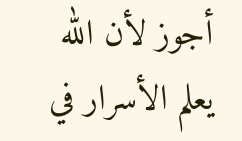أجوز لأن الله يعلم الأسرار في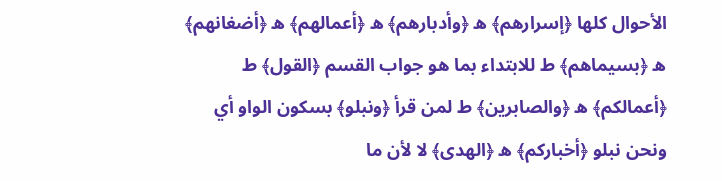الأحوال كلها ﴿إسرارهم﴾ ه ﴿وأدبارهم﴾ ه ﴿أعمالهم﴾ ه ﴿أضغانهم﴾ ه ﴿بسيماهم﴾ ط للابتداء بما هو جواب القسم ﴿القول﴾ ط ﴿أعمالكم﴾ ه ﴿والصابرين﴾ ط لمن قرأ ﴿ونبلو﴾ بسكون الواو أي ونحن نبلو ﴿أخباركم﴾ ه ﴿الهدى﴾ لا لأن ما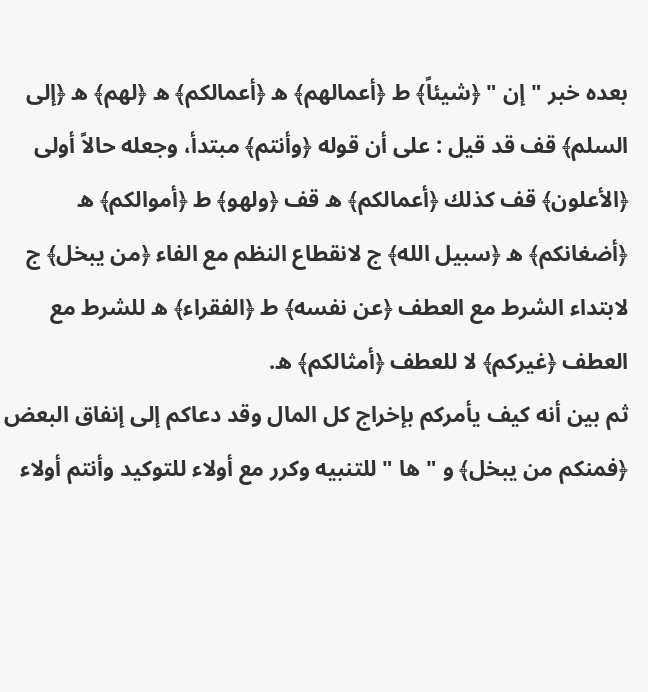بعده خبر " إن " ﴿شيئاً﴾ ط ﴿أعمالهم﴾ ه ﴿أعمالكم﴾ ه ﴿لهم﴾ ه ﴿إلى السلم﴾ قف قد قيل : على أن قوله ﴿وأنتم﴾ مبتدأ، وجعله حالاً أولى ﴿الأعلون﴾ قف كذلك ﴿أعمالكم﴾ ه قف ﴿ولهو﴾ ط ﴿أموالكم﴾ ه ﴿أضغانكم﴾ ه ﴿سبيل الله﴾ ج لانقطاع النظم مع الفاء ﴿من يبخل﴾ ج لابتداء الشرط مع العطف ﴿عن نفسه﴾ ط ﴿الفقراء﴾ ه للشرط مع العطف ﴿غيركم﴾ لا للعطف ﴿أمثالكم﴾ ه.
ثم بين أنه كيف يأمركم بإخراج كل المال وقد دعاكم إلى إنفاق البعض ﴿فمنكم من يبخل﴾ و " ها " للتنبيه وكرر مع أولاء للتوكيد وأنتم أولاء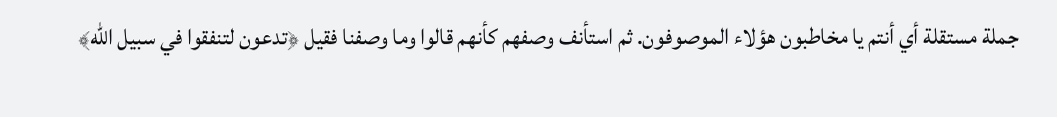جملة مستقلة أي أنتم يا مخاطبون هؤلاء الموصوفون. ثم استأنف وصفهم كأنهم قالوا وما وصفنا فقيل ﴿تدعون لتنفقوا في سبيل الله﴾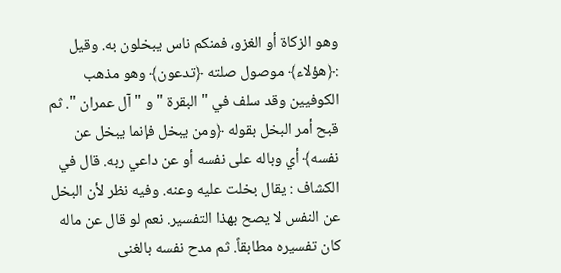وهو الزكاة أو الغزو، فمنكم ناس يبخلون به. وقيل :﴿هؤلاء﴾ موصول صلته ﴿تدعون﴾ وهو مذهب الكوفيين وقد سلف في " البقرة " و " آل عمران ". ثم قبح أمر البخل بقوله ﴿ومن يبخل فإنما يبخل عن نفسه﴾ أي وباله على نفسه أو عن داعي ربه. قال في الكشاف : يقال بخلت عليه وعنه. وفيه نظر لأن البخل عن النفس لا يصح بهذا التفسير. نعم لو قال عن ماله كان تفسيره مطابقاً. ثم مدح نفسه بالغنى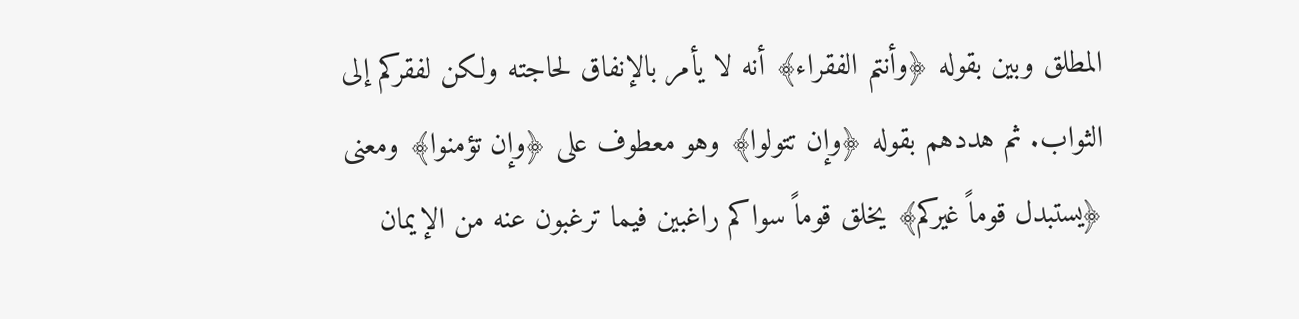المطلق وبين بقوله ﴿وأنتم الفقراء﴾ أنه لا يأمر بالإنفاق لحاجته ولكن لفقركم إلى الثواب. ثم هددهم بقوله ﴿وإن تتولوا﴾ وهو معطوف على ﴿وإن تؤمنوا﴾ ومعنى ﴿يستبدل قوماً غيركم﴾ يخلق قوماً سواكم راغبين فيما ترغبون عنه من الإيمان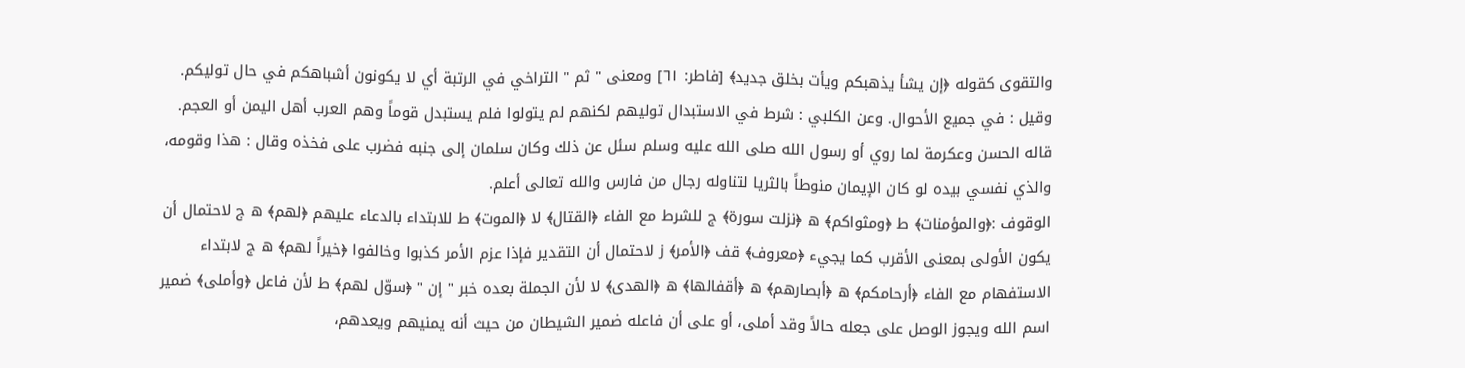والتقوى كقوله ﴿إن يشأ يذهبكم ويأت بخلق جديد﴾ [فاطر: ٦١] ومعنى " ثم " التراخي في الرتبة أي لا يكونون أشباهكم في حال توليكم. وقيل : في جميع الأحوال. وعن الكلبي : شرط في الاستبدال توليهم لكنهم لم يتولوا فلم يستبدل قوماً وهم العرب أهل اليمن أو العجم. قاله الحسن وعكرمة لما روي أو رسول الله صلى الله عليه وسلم سئل عن ذلك وكان سلمان إلى جنبه فضرب على فخذه وقال : هذا وقومه، والذي نفسي بيده لو كان الإيمان منوطاً بالثريا لتناوله رجال من فارس والله تعالى أعلم.
الوقوف :﴿والمؤمنات﴾ ط ﴿ومثواكم﴾ ه ﴿نزلت سورة﴾ ج للشرط مع الفاء ﴿القتال﴾ لا ﴿الموت﴾ ط للابتداء بالدعاء عليهم ﴿لهم﴾ ه ج لاحتمال أن يكون الأولى بمعنى الأقرب كما يجيء ﴿معروف﴾ قف ﴿الأمر﴾ ز لاحتمال أن التقدير فإذا عزم الأمر كذبوا وخالفوا ﴿خيراً لهم﴾ ه ج لابتداء الاستفهام مع الفاء ﴿أرحامكم﴾ ه ﴿أبصارهم﴾ ه ﴿أقفالها﴾ ه ﴿الهدى﴾ لا لأن الجملة بعده خبر " إن " ﴿سوّل لهم﴾ ط لأن فاعل ﴿وأملى﴾ ضمير اسم الله ويجوز الوصل على جعله حالاً وقد أملى، أو على أن فاعله ضمير الشيطان من حيث أنه يمنيهم ويعدهم،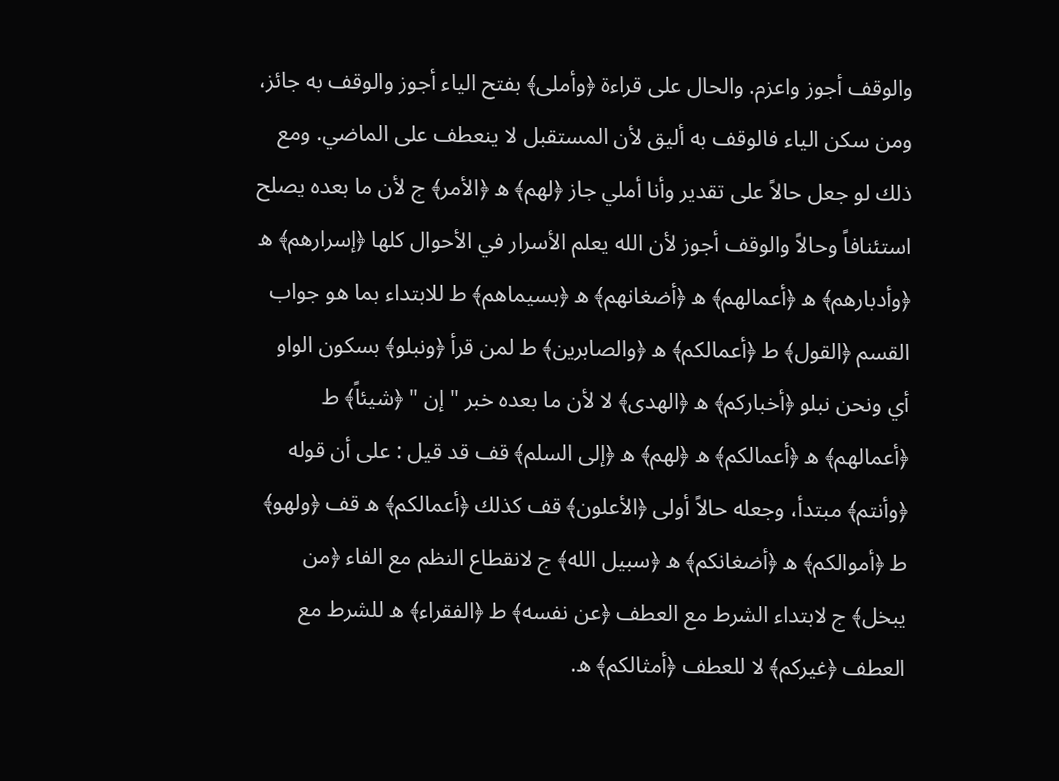والوقف أجوز واعزم. والحال على قراءة ﴿وأملى﴾ بفتح الياء أجوز والوقف به جائز، ومن سكن الياء فالوقف به أليق لأن المستقبل لا ينعطف على الماضي. ومع ذلك لو جعل حالاً على تقدير وأنا أملي جاز ﴿لهم﴾ ه ﴿الأمر﴾ ج لأن ما بعده يصلح استئنافاً وحالاً والوقف أجوز لأن الله يعلم الأسرار في الأحوال كلها ﴿إسرارهم﴾ ه ﴿وأدبارهم﴾ ه ﴿أعمالهم﴾ ه ﴿أضغانهم﴾ ه ﴿بسيماهم﴾ ط للابتداء بما هو جواب القسم ﴿القول﴾ ط ﴿أعمالكم﴾ ه ﴿والصابرين﴾ ط لمن قرأ ﴿ونبلو﴾ بسكون الواو أي ونحن نبلو ﴿أخباركم﴾ ه ﴿الهدى﴾ لا لأن ما بعده خبر " إن " ﴿شيئاً﴾ ط ﴿أعمالهم﴾ ه ﴿أعمالكم﴾ ه ﴿لهم﴾ ه ﴿إلى السلم﴾ قف قد قيل : على أن قوله ﴿وأنتم﴾ مبتدأ، وجعله حالاً أولى ﴿الأعلون﴾ قف كذلك ﴿أعمالكم﴾ ه قف ﴿ولهو﴾ ط ﴿أموالكم﴾ ه ﴿أضغانكم﴾ ه ﴿سبيل الله﴾ ج لانقطاع النظم مع الفاء ﴿من يبخل﴾ ج لابتداء الشرط مع العطف ﴿عن نفسه﴾ ط ﴿الفقراء﴾ ه للشرط مع العطف ﴿غيركم﴾ لا للعطف ﴿أمثالكم﴾ ه.